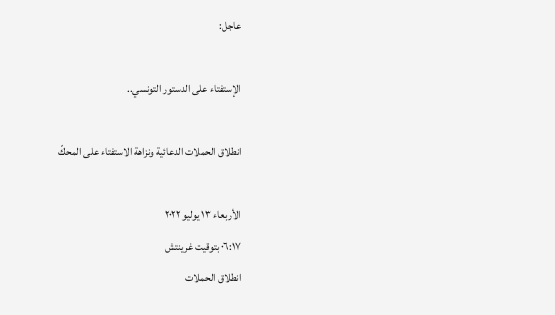عاجل:

الإستفتاء على الدستور التونسي..

انطلاق الحملات الدعائية ونزاهة الاستفتاء على المحكّ

الأربعاء ١٣ يوليو ٢٠٢٢
٠٦:١٧ بتوقيت غرينتش
انطلاق الحملات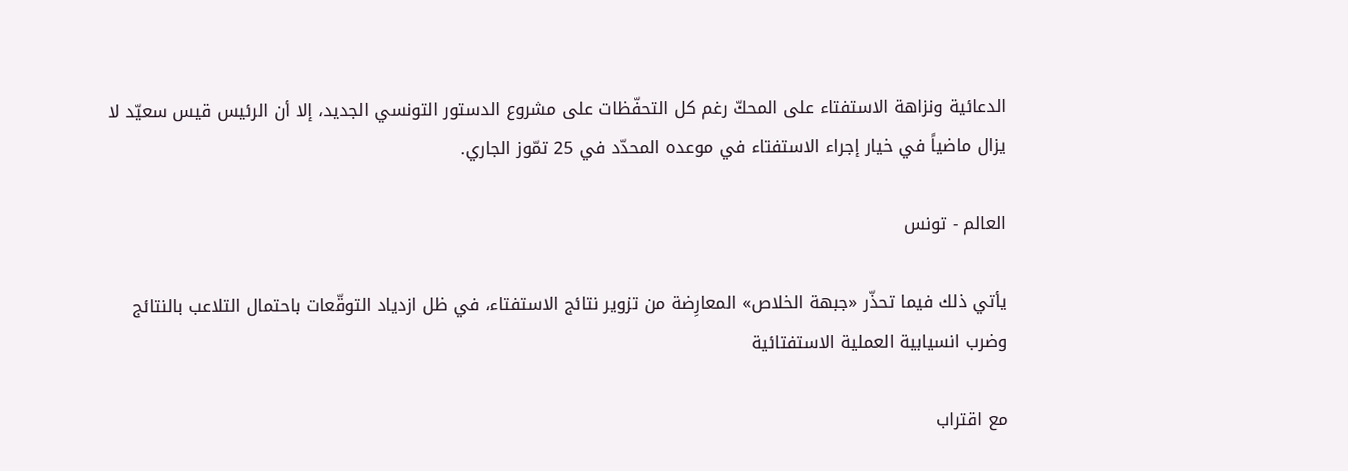الدعائية ونزاهة الاستفتاء على المحكّ رغم كل التحفّظات على مشروع الدستور التونسي الجديد، إلا أن الرئيس قيس سعيّد لا يزال ماضياً في خيار إجراء الاستفتاء في موعده المحدّد في 25 تمّوز الجاري.

العالم - تونس

يأتي ذلك فيما تحذّر «جبهة الخلاص» المعارِضة من تزوير نتائج الاستفتاء، في ظل ازدياد التوقّعات باحتمال التلاعب بالنتائج وضرب انسيابية العملية الاستفتائية

مع اقتراب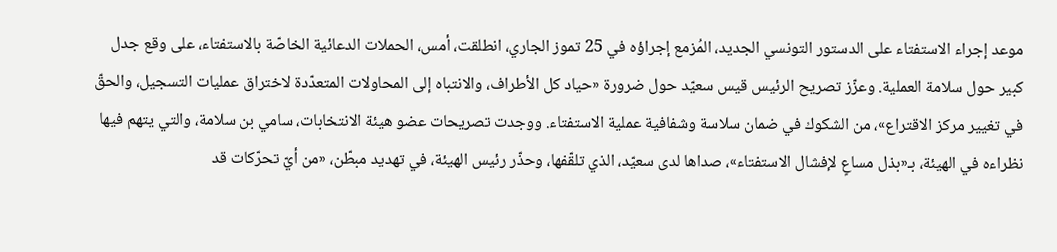موعد إجراء الاستفتاء على الدستور التونسي الجديد، المُزمع إجراؤه في 25 تموز الجاري، انطلقت، أمس، الحملات الدعائية الخاصّة بالاستفتاء، على وقع جدل كبير حول سلامة العملية. وعزّز تصريح الرئيس قيس سعيّد حول ضرورة «حياد كل الأطراف، والانتباه إلى المحاولات المتعدّدة لاختراق عمليات التسجيل، والحقّ في تغيير مركز الاقتراع»، من الشكوك في ضمان سلاسة وشفافية عملية الاستفتاء. ووجدت تصريحات عضو هيئة الانتخابات، سامي بن سلامة، والتي يتهم فيها نظراءه في الهيئة، بـ«بذل مساعٍ لإفشال الاستفتاء»، صداها لدى سعيّد، الذي تلقّفها، وحذّر رئيس الهيئة، في تهديد مبطّن، «من أيّ تحرّكات قد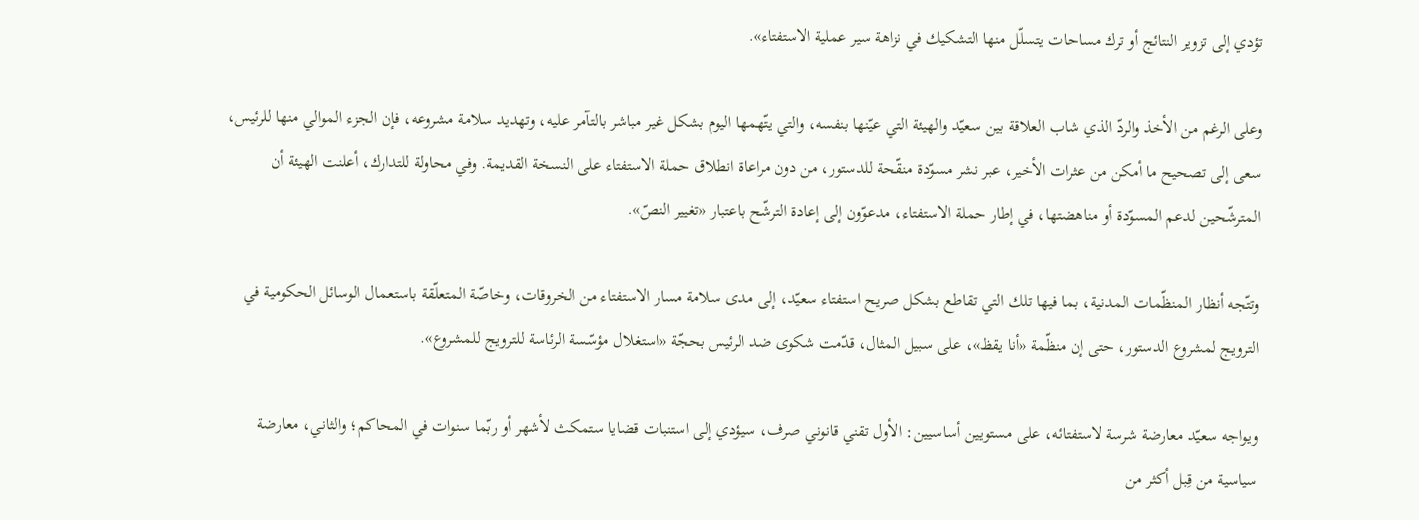تؤدي إلى تزوير النتائج أو ترك مساحات يتسلّل منها التشكيك في نزاهة سير عملية الاستفتاء».

وعلى الرغم من الأخذ والردّ الذي شاب العلاقة بين سعيّد والهيئة التي عيّنها بنفسه، والتي يتّهمها اليوم بشكل غير مباشر بالتآمر عليه، وتهديد سلامة مشروعه، فإن الجزء الموالي منها للرئيس، سعى إلى تصحيح ما أمكن من عثرات الأخير، عبر نشر مسوّدة منقّحة للدستور، من دون مراعاة انطلاق حملة الاستفتاء على النسخة القديمة. وفي محاولة للتدارك، أعلنت الهيئة أن المترشّحين لدعم المسوّدة أو مناهضتها، في إطار حملة الاستفتاء، مدعوّون إلى إعادة الترشّح باعتبار «تغيير النصّ».

وتتّجه أنظار المنظّمات المدنية، بما فيها تلك التي تقاطع بشكل صريح استفتاء سعيّد، إلى مدى سلامة مسار الاستفتاء من الخروقات، وخاصّة المتعلّقة باستعمال الوسائل الحكومية في الترويج لمشروع الدستور، حتى إن منظّمة «أنا يقظ»، على سبيل المثال، قدّمت شكوى ضد الرئيس بحجّة «استغلال مؤسّسة الرئاسة للترويج للمشروع».

ويواجه سعيّد معارضة شرسة لاستفتائه، على مستويين أساسيين: الأول تقني قانوني صرف، سيؤدي إلى استنبات قضايا ستمكث لأشهر أو ربّما سنوات في المحاكم؛ والثاني، معارضة سياسية من قِبل أكثر من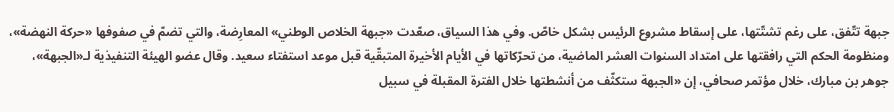جبهة تتّفق، على رغم تشتّتها، على إسقاط مشروع الرئيس بشكل خاصّ. وفي هذا السياق، صعّدت «جبهة الخلاص الوطني» المعارِضة، والتي تضمّ في صفوفها «حركة النهضة»، ومنظومة الحكم التي رافقتها على امتداد السنوات العشر الماضية، من تحرّكاتها في الأيام الأخيرة المتبقّية قبل موعد استفتاء سعيد. وقال عضو الهيئة التنفيذية لـ«الجبهة»، جوهر بن مبارك، خلال مؤتمر صحافي، إن «الجبهة ستكثّف من أنشطتها خلال الفترة المقبلة في سبيل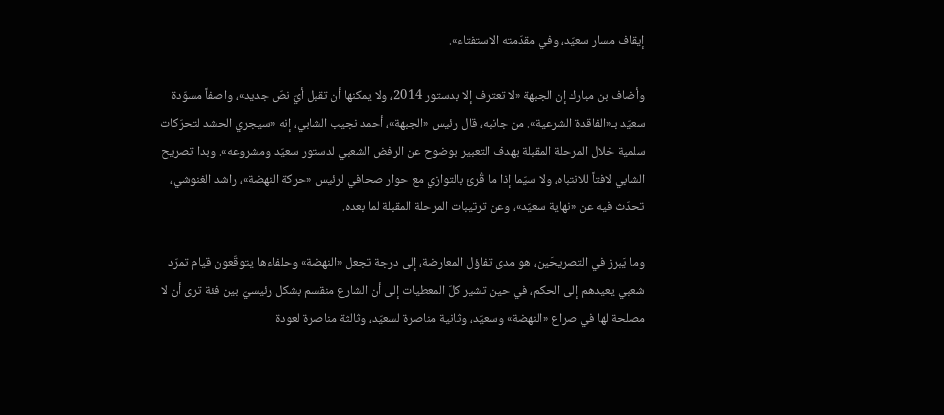إيقاف مسار سعيّد، وفي مقدّمته الاستفتاء».

وأضاف بن مبارك إن الجبهة «لا تعترف إلا بدستور 2014، ولا يمكنها أن تقبل أيّ نصّ جديد»، واصفاً مسوّدة سعيّد بـ«الفاقدة الشرعية». من جانبه، قال رئيس «الجبهة»، أحمد نجيب الشابي، إنه «سيجري الحشد لتحرّكات سلمية خلال المرحلة المقبلة بهدف التعبير بوضوح عن الرفض الشعبي لدستور سعيّد ومشروعه». وبدا تصريح الشابي لافتاً للانتباه، ولا سيّما إذا ما قُرئ بالتوازي مع حوار صحافي لرئيس «حركة النهضة»، راشد الغنوشي، تحدّث فيه عن «نهاية سعيّد»، وعن ترتيبات المرحلة المقبلة لما بعده.

وما يَبرز في التصريحَين، هو مدى تفاؤل المعارضة، إلى درجة تجعل «النهضة» وحلفاءها يتوقّعون قيام تمرّد شعبي يعيدهم إلى الحكم، في حين تشير كلّ المعطيات إلى أن الشارع منقسم بشكل رئيسيّ بين فئة ترى أن لا مصلحة لها في صراع «النهضة» وسعيّد، وثانية مناصرة لسعيّد، وثالثة مناصرة لعودة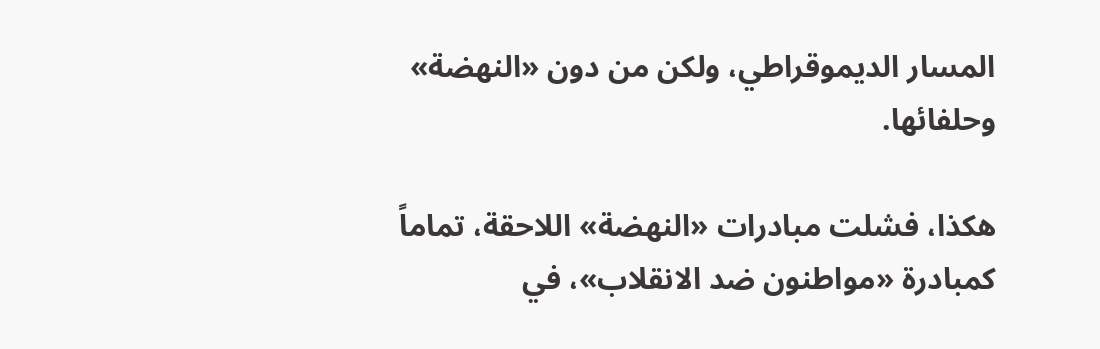المسار الديموقراطي، ولكن من دون «النهضة» وحلفائها.

هكذا، فشلت مبادرات «النهضة» اللاحقة، تماماً كمبادرة «مواطنون ضد الانقلاب»، في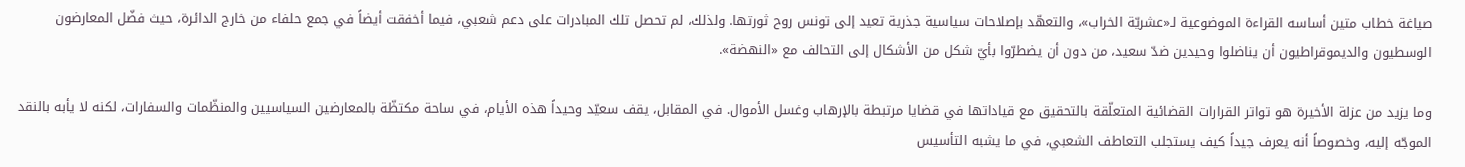صياغة خطاب متين أساسه القراءة الموضوعية لـ«عشريّة الخراب»، والتعهّد بإصلاحات سياسية جذرية تعيد إلى تونس روح ثورتها. ولذلك، لم تحصل تلك المبادرات على دعم شعبي، فيما أخفقت أيضاً في جمع حلفاء من خارج الدائرة، حيث فضّل المعارضون الوسطيون والديموقراطيون أن يناضلوا وحيدين ضدّ سعيد، من دون أن يضطرّوا بأيّ شكل من الأشكال إلى التحالف مع «النهضة».

وما يزيد من عزلة الأخيرة هو تواتر القرارات القضائية المتعلّقة بالتحقيق مع قياداتها في قضايا مرتبطة بالإرهاب وغسل الأموال. في المقابل، يقف سعيّد وحيداً هذه الأيام، في ساحة مكتظّة بالمعارضين السياسيين والمنظّمات والسفارات، لكنه لا يأبه بالنقد الموجّه إليه، وخصوصاً أنه يعرف جيداً كيف يستجلب التعاطف الشعبي، في ما يشبه التأسيس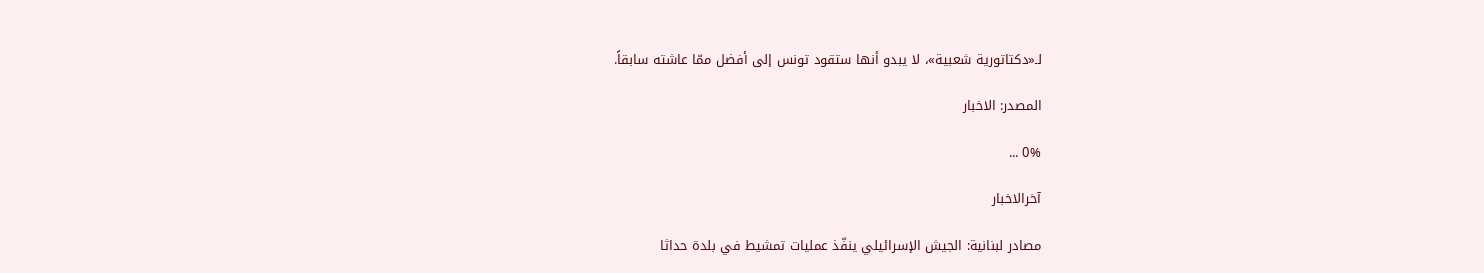لـ«دكتاتورية شعبية»، لا يبدو أنها ستقود تونس إلى أفضل ممّا عاشته سابقاً.

المصدر: الاخبار

0% ...

آخرالاخبار

مصادر لبنانية: الجيش الإسرائيلي ينفّذ عمليات تمشيط في بلدة حداثا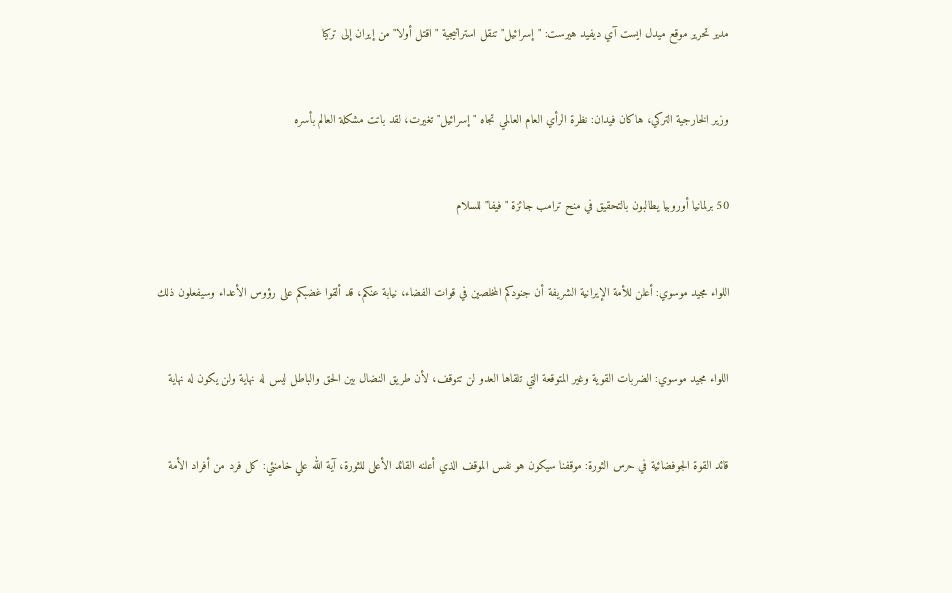مدير تحرير موقع ميدل ايست آي ديفيد هيرست: "إسرائيل" تنقل استراتيجية "اقتل أولا" من إيران إلى تركيا


وزير الخارجية التركي، هاكان فيدان: نظرة الرأي العام العالمي تجاه "إسرائيل" تغيرت، لقد باتت مشكلة العالم بأسره


50 برلمانيا أوروبيا يطالبون بالتحقيق في منح ترامب جائزة "فيفا" للسلام


اللواء مجيد موسوي: أعلن للأمة الإيرانية الشريفة أن جنودكم المخلصين في قوات الفضاء، نيابة عنكم، قد ألقوا غضبكم على رؤوس الأعداء وسيفعلون ذلك


اللواء مجيد موسوي: الضربات القوية وغير المتوقعة التي تلقاها العدو لن تتوقف، لأن طريق النضال بين الحق والباطل ليس له نهاية ولن يكون له نهاية


قائد القوة الجوفضائية في حرس الثورة: موقفنا سيكون هو نفس الموقف الذي أعلنه القائد الأعلى للثورة، آية الله علي خامنئي: كل فرد من أفراد الأمة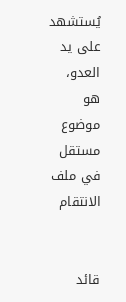يُستشهد على يد العدو، هو موضوع مستقل في ملف الانتقام


قائد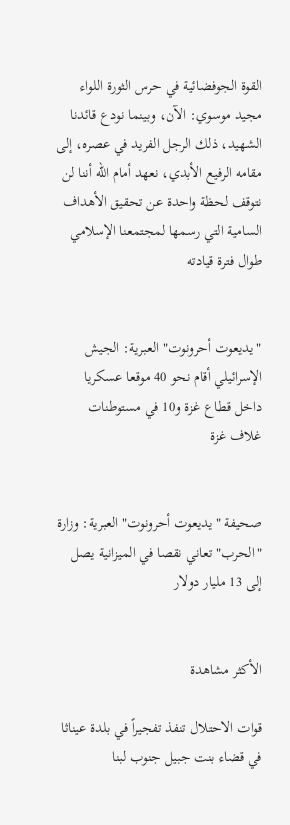القوة الجوفضائية في حرس الثورة اللواء مجيد موسوي: الآن، وبينما نودع قائدنا الشهيد، ذلك الرجل الفريد في عصره، إلى مقامه الرفيع الأبدي، نعهد أمام الله أننا لن نتوقف لحظة واحدة عن تحقيق الأهداف السامية التي رسمها لمجتمعنا الإسلامي طوال فترة قيادته


"يديعوت أحرونوت" العبرية: الجيش الإسرائيلي أقام نحو 40 موقعا عسكريا داخل قطاع غزة و10 في مستوطنات غلاف غزة


صحيفة "يديعوت أحرونوت" العبرية: وزارة "الحرب" تعاني نقصا في الميزانية يصل إلى 13 مليار دولار


الأكثر مشاهدة

قوات الاحتلال تنفذ تفجيراً في بلدة عيناثا في قضاء بنت جبيل جنوب لبنا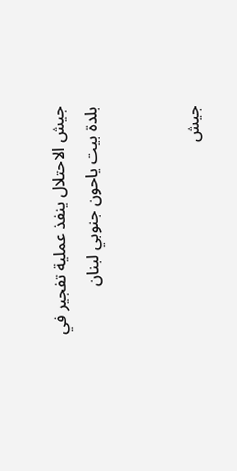جيش الاحتلال ينفذ عملية تفجير في بلدة بيت ياحون جنوبي لبنان


جيش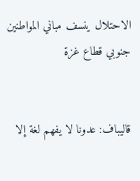الاحتلال ينسف مباني المواطنين جنوبي قطاع غزة


قاليباف: عدونا لا يفهم لغة إلا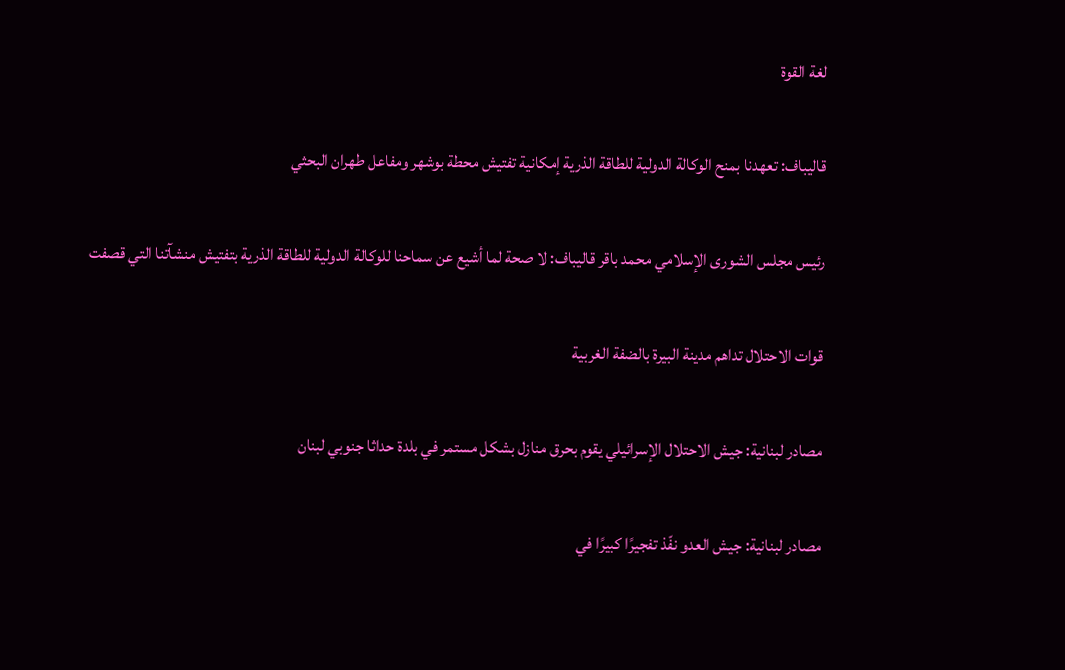لغة القوة


قاليباف: تعهدنا بمنح الوكالة الدولية للطاقة الذرية إمكانية تفتيش محطة بوشهر ومفاعل طهران البحثي


رئيس مجلس الشورى الإسلامي محمد باقر قاليباف: لا صحة لما أشيع عن سماحنا للوكالة الدولية للطاقة الذرية بتفتيش منشآتنا التي قصفت


قوات الاحتلال تداهم مدينة البيرة بالضفة الغربية


مصادر لبنانية: جيش الاحتلال الإسرائيلي يقوم بحرق منازل بشكل مستمر في بلدة حداثا جنوبي لبنان


مصادر لبنانية: جيش العدو نفّذ تفجيرًا كبيرًا في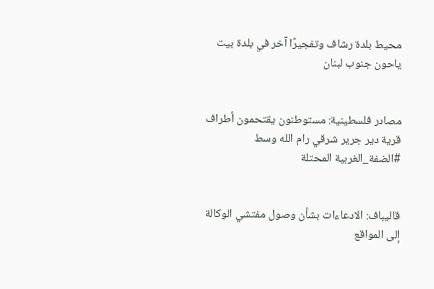محيط بلدة رشاف وتفجيرًا آخر في بلدة بيت ياحون جنوب لبنان


مصادر فلسطينية: مستوطنون يقتحمون أطراف قرية دير جرير شرقي رام الله وسط #الضفة_الغربية المحتلة


قاليباف: الادعاءات بشأن وصول مفتشي الوكالة إلى المواقع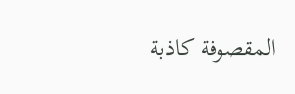المقصوفة كاذبة